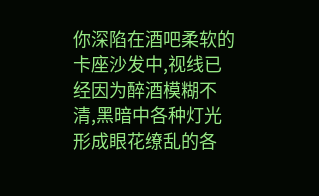你深陷在酒吧柔软的卡座沙发中,视线已经因为醉酒模糊不清,黑暗中各种灯光形成眼花缭乱的各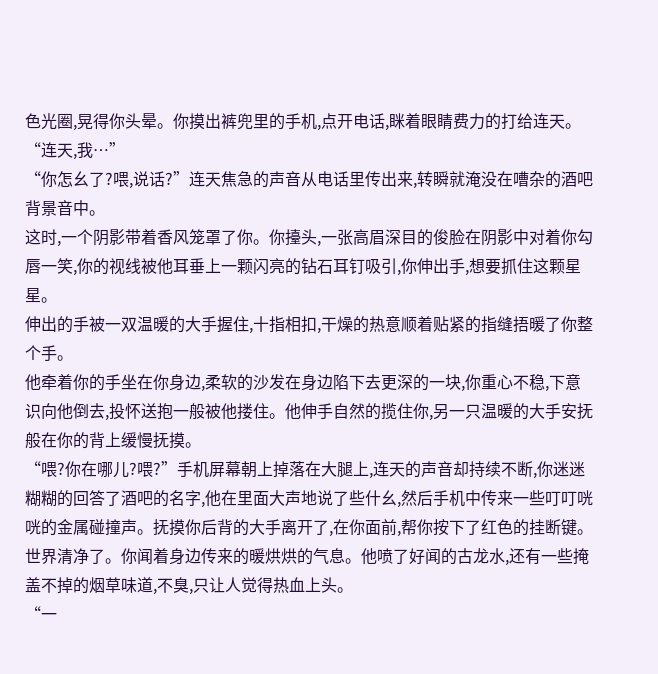色光圈,晃得你头晕。你摸出裤兜里的手机,点开电话,眯着眼睛费力的打给连天。
“连天,我…”
“你怎幺了?喂,说话?”连天焦急的声音从电话里传出来,转瞬就淹没在嘈杂的酒吧背景音中。
这时,一个阴影带着香风笼罩了你。你擡头,一张高眉深目的俊脸在阴影中对着你勾唇一笑,你的视线被他耳垂上一颗闪亮的钻石耳钉吸引,你伸出手,想要抓住这颗星星。
伸出的手被一双温暖的大手握住,十指相扣,干燥的热意顺着贴紧的指缝捂暖了你整个手。
他牵着你的手坐在你身边,柔软的沙发在身边陷下去更深的一块,你重心不稳,下意识向他倒去,投怀送抱一般被他搂住。他伸手自然的揽住你,另一只温暖的大手安抚般在你的背上缓慢抚摸。
“喂?你在哪儿?喂?”手机屏幕朝上掉落在大腿上,连天的声音却持续不断,你迷迷糊糊的回答了酒吧的名字,他在里面大声地说了些什幺,然后手机中传来一些叮叮咣咣的金属碰撞声。抚摸你后背的大手离开了,在你面前,帮你按下了红色的挂断键。
世界清净了。你闻着身边传来的暖烘烘的气息。他喷了好闻的古龙水,还有一些掩盖不掉的烟草味道,不臭,只让人觉得热血上头。
“一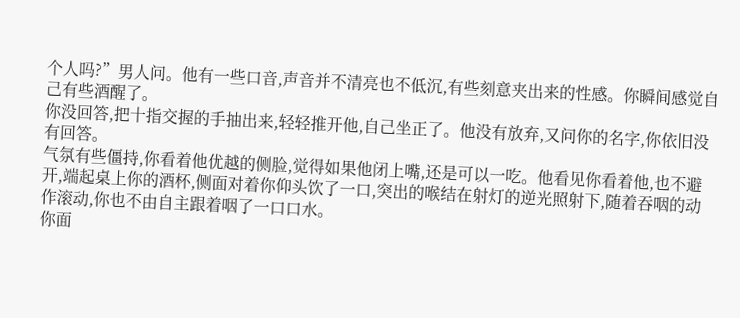个人吗?”男人问。他有一些口音,声音并不清亮也不低沉,有些刻意夹出来的性感。你瞬间感觉自己有些酒醒了。
你没回答,把十指交握的手抽出来,轻轻推开他,自己坐正了。他没有放弃,又问你的名字,你依旧没有回答。
气氛有些僵持,你看着他优越的侧脸,觉得如果他闭上嘴,还是可以一吃。他看见你看着他,也不避开,端起桌上你的酒杯,侧面对着你仰头饮了一口,突出的喉结在射灯的逆光照射下,随着吞咽的动作滚动,你也不由自主跟着咽了一口口水。
你面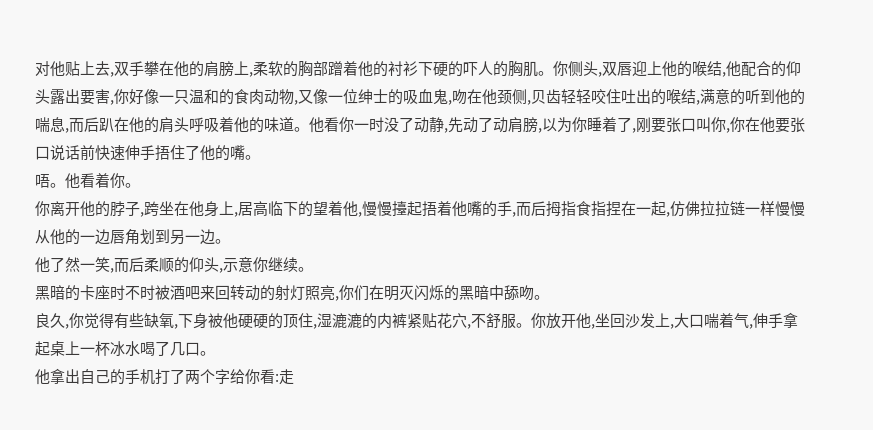对他贴上去,双手攀在他的肩膀上,柔软的胸部蹭着他的衬衫下硬的吓人的胸肌。你侧头,双唇迎上他的喉结,他配合的仰头露出要害,你好像一只温和的食肉动物,又像一位绅士的吸血鬼,吻在他颈侧,贝齿轻轻咬住吐出的喉结,满意的听到他的喘息,而后趴在他的肩头呼吸着他的味道。他看你一时没了动静,先动了动肩膀,以为你睡着了,刚要张口叫你,你在他要张口说话前快速伸手捂住了他的嘴。
唔。他看着你。
你离开他的脖子,跨坐在他身上,居高临下的望着他,慢慢擡起捂着他嘴的手,而后拇指食指捏在一起,仿佛拉拉链一样慢慢从他的一边唇角划到另一边。
他了然一笑,而后柔顺的仰头,示意你继续。
黑暗的卡座时不时被酒吧来回转动的射灯照亮,你们在明灭闪烁的黑暗中舔吻。
良久,你觉得有些缺氧,下身被他硬硬的顶住,湿漉漉的内裤紧贴花穴,不舒服。你放开他,坐回沙发上,大口喘着气,伸手拿起桌上一杯冰水喝了几口。
他拿出自己的手机打了两个字给你看:走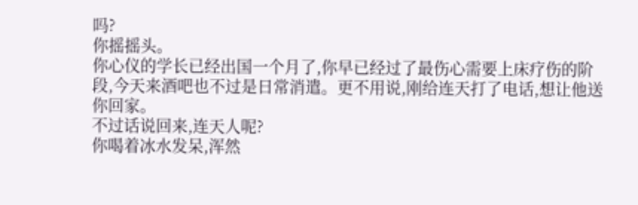吗?
你摇摇头。
你心仪的学长已经出国一个月了,你早已经过了最伤心需要上床疗伤的阶段,今天来酒吧也不过是日常消遣。更不用说,刚给连天打了电话,想让他送你回家。
不过话说回来,连天人呢?
你喝着冰水发呆,浑然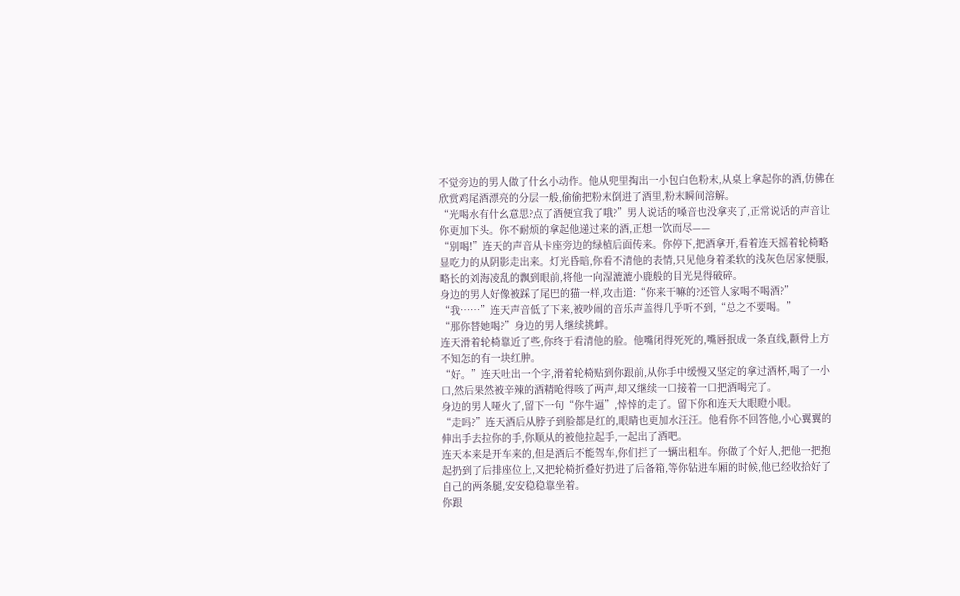不觉旁边的男人做了什幺小动作。他从兜里掏出一小包白色粉末,从桌上拿起你的酒,仿佛在欣赏鸡尾酒漂亮的分层一般,偷偷把粉末倒进了酒里,粉末瞬间溶解。
“光喝水有什幺意思?点了酒便宜我了哦?”男人说话的嗓音也没拿夹了,正常说话的声音让你更加下头。你不耐烦的拿起他递过来的酒,正想一饮而尽——
“别喝!”连天的声音从卡座旁边的绿植后面传来。你停下,把酒拿开,看着连天摇着轮椅略显吃力的从阴影走出来。灯光昏暗,你看不清他的表情,只见他身着柔软的浅灰色居家便服,略长的刘海凌乱的飘到眼前,将他一向湿漉漉小鹿般的目光晃得破碎。
身边的男人好像被踩了尾巴的猫一样,攻击道:“你来干嘛的?还管人家喝不喝酒?”
“我……”连天声音低了下来,被吵闹的音乐声盖得几乎听不到,“总之不要喝。”
“那你替她喝?”身边的男人继续挑衅。
连天滑着轮椅靠近了些,你终于看清他的脸。他嘴闭得死死的,嘴唇抿成一条直线,颧骨上方不知怎的有一块红肿。
“好。”连天吐出一个字,滑着轮椅贴到你跟前,从你手中缓慢又坚定的拿过酒杯,喝了一小口,然后果然被辛辣的酒精呛得咳了两声,却又继续一口接着一口把酒喝完了。
身边的男人哑火了,留下一句“你牛逼”,悻悻的走了。留下你和连天大眼瞪小眼。
“走吗?”连天酒后从脖子到脸都是红的,眼睛也更加水汪汪。他看你不回答他,小心翼翼的伸出手去拉你的手,你顺从的被他拉起手,一起出了酒吧。
连天本来是开车来的,但是酒后不能驾车,你们拦了一辆出租车。你做了个好人,把他一把抱起扔到了后排座位上,又把轮椅折叠好扔进了后备箱,等你钻进车厢的时候,他已经收拾好了自己的两条腿,安安稳稳靠坐着。
你跟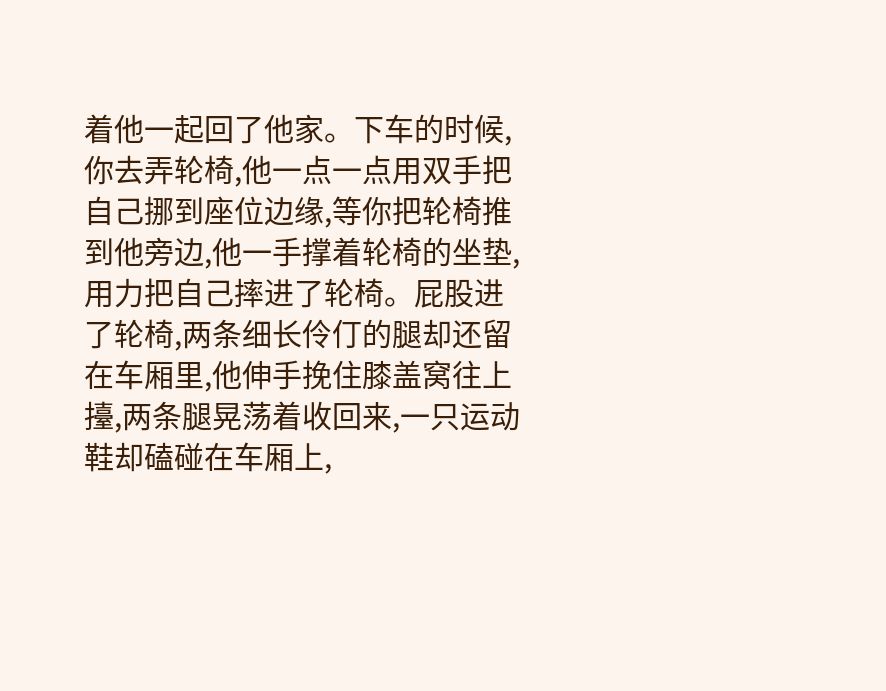着他一起回了他家。下车的时候,你去弄轮椅,他一点一点用双手把自己挪到座位边缘,等你把轮椅推到他旁边,他一手撑着轮椅的坐垫,用力把自己摔进了轮椅。屁股进了轮椅,两条细长伶仃的腿却还留在车厢里,他伸手挽住膝盖窝往上擡,两条腿晃荡着收回来,一只运动鞋却磕碰在车厢上,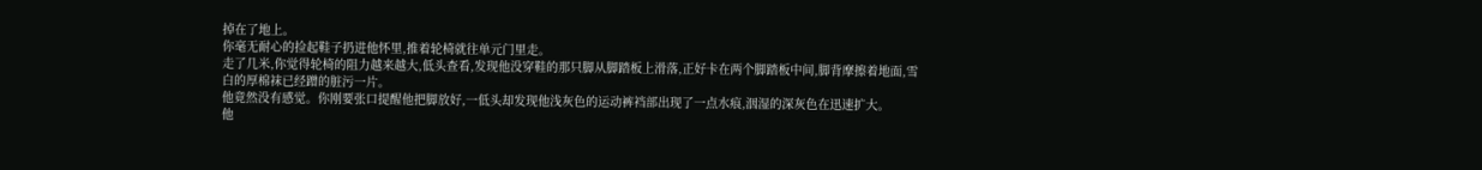掉在了地上。
你毫无耐心的捡起鞋子扔进他怀里,推着轮椅就往单元门里走。
走了几米,你觉得轮椅的阻力越来越大,低头查看,发现他没穿鞋的那只脚从脚踏板上滑落,正好卡在两个脚踏板中间,脚背摩擦着地面,雪白的厚棉袜已经蹭的脏污一片。
他竟然没有感觉。你刚要张口提醒他把脚放好,一低头却发现他浅灰色的运动裤裆部出现了一点水痕,洇湿的深灰色在迅速扩大。
他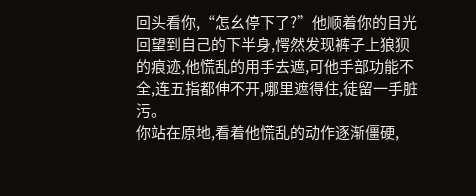回头看你,“怎幺停下了?”他顺着你的目光回望到自己的下半身,愕然发现裤子上狼狈的痕迹,他慌乱的用手去遮,可他手部功能不全,连五指都伸不开,哪里遮得住,徒留一手脏污。
你站在原地,看着他慌乱的动作逐渐僵硬,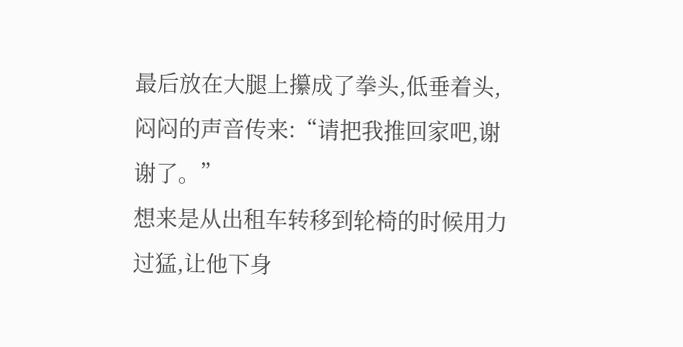最后放在大腿上攥成了拳头,低垂着头,闷闷的声音传来:“请把我推回家吧,谢谢了。”
想来是从出租车转移到轮椅的时候用力过猛,让他下身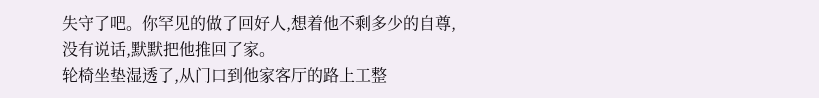失守了吧。你罕见的做了回好人,想着他不剩多少的自尊,没有说话,默默把他推回了家。
轮椅坐垫湿透了,从门口到他家客厅的路上工整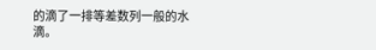的滴了一排等差数列一般的水滴。